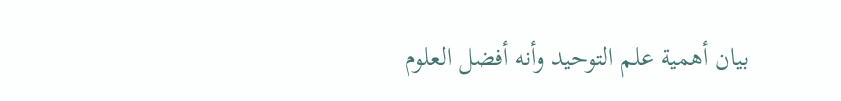بيان أهمية علم التوحيد وأنه أفضل العلوم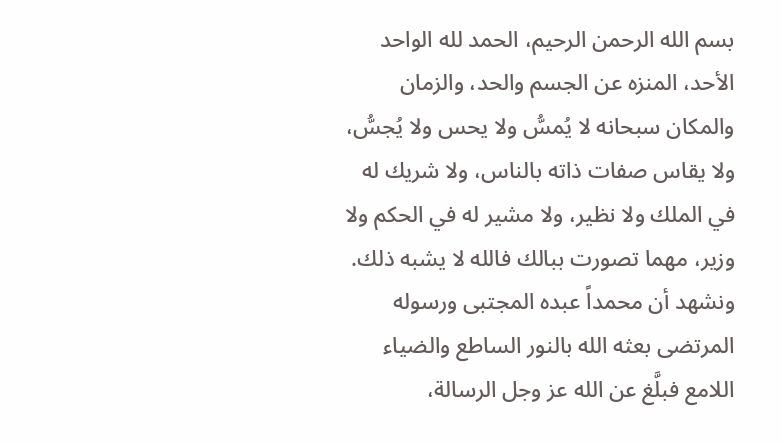بسم الله الرحمن الرحيم، الحمد لله الواحد الأحد، المنزه عن الجسم والحد، والزمان والمكان سبحانه لا يُمسُّ ولا يحس ولا يُجسُّ، ولا يقاس صفات ذاته بالناس، ولا شريك له في الملك ولا نظير، ولا مشير له في الحكم ولا وزير، مهما تصورت ببالك فالله لا يشبه ذلك. ونشهد أن محمداً عبده المجتبى ورسوله المرتضى بعثه الله بالنور الساطع والضياء اللامع فبلَّغ عن الله عز وجل الرسالة،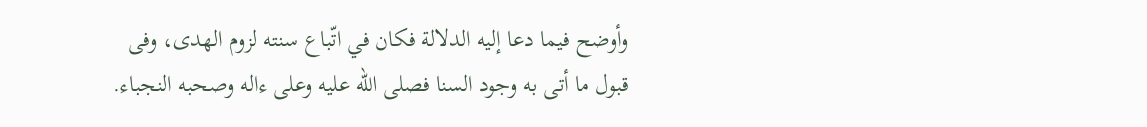وأوضح فيما دعا إليه الدلالة فكان في اتّباع سنته لزوم الهدى، وفى قبول ما أتى به وجود السنا فصلى الله عليه وعلى ءاله وصحبه النجباء.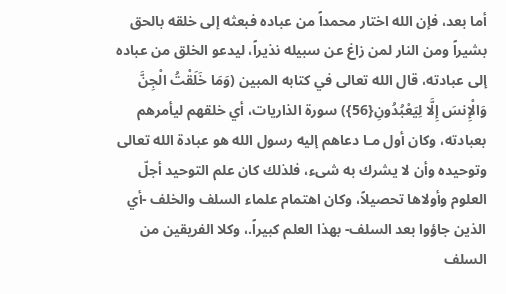أما بعد، فإن الله اختار محمداً من عباده فبعثه إلى خلقه بالحق بشيراً ومن النار لمن زاغ عن سبيله نذيراً، ليدعو الخلق من عباده إلى عبادته، قال الله تعالى في كتابه المبين (وَمَا خَلَقْتُ الْجِنَّ وَالْإِنسَ إِلَّا لِيَعْبُدُونِ{56}) سورة الذاريات، أي خلقهم ليأمرهم بعبادته، وكان أول مـا دعاهم إليه رسول الله هو عبادة الله تعالى وتوحيده وأن لا يشرك به شىء، فلذلك كان علم التوحيد أجلّ العلوم وأولاها تحصيلاً، وكان اهتمام علماء السلف والخلف -أي الذين جاؤوا بعد السلف- بهذا العلم كبيراً.، وكلا الفريقين من السلف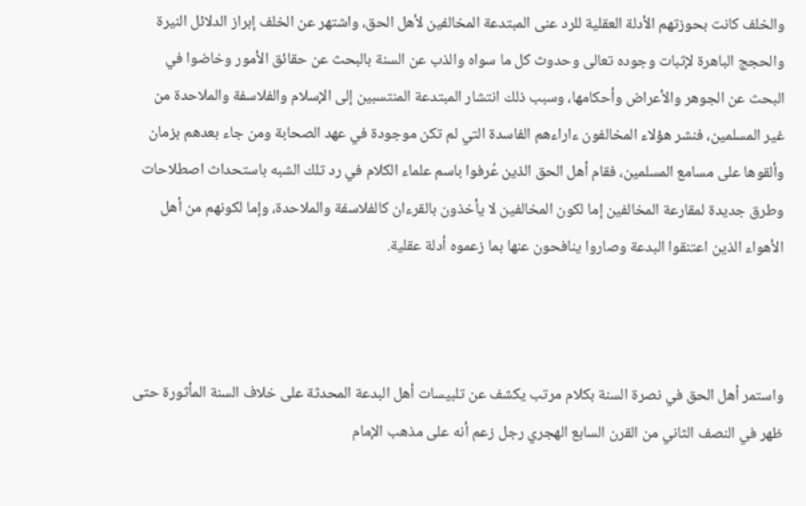والخلف كانت بحوزتهم الأدلة العقلية للرد عنى المبتدعة المخالفين لأهل الحق، واشتهر عن الخلف إبراز الدلائل النيرة والحجج الباهرة لإثبات وجوده تعالى وحدوث كل ما سواه والذب عن السنة بالبحث عن حقائق الأمور وخاضوا في البحث عن الجوهر والأعراض وأحكامها، وسبب ذلك انتشار المبتدعة المنتسبين إلى الإسلام والفلاسفة والملاحدة من غير المسلمين، فنشر هؤلاء المخالفون ءاراءهم الفاسدة التي لم تكن موجودة في عهد الصحابة ومن جاء بعدهم بزمان وألقوها على مسامع المسلمين، فقام أهل الحق الذين عُرفوا باسم علماء الكلام في رد تلك الشبه باستحداث اصطلاحات وطرق جديدة لمقارعة المخالفين إما لكون المخالفين لا يأخذون بالقرءان كالفلاسفة والملاحدة، وإما لكونهم من أهل الأهواء الذين اعتنقوا البدعة وصاروا ينافحون عنها بما زعموه أدلة عقلية.



واستمر أهل الحق في نصرة السنة بكلام مرتب يكشف عن تلبيسات أهل البدعة المحدثة على خلاف السنة المأثورة حتى ظهر في النصف الثاني من القرن السابع الهجري رجل زعم أنه على مذهب الإمام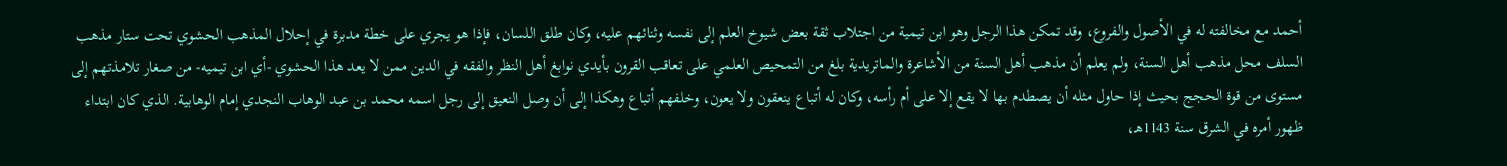أحمد مع مخالفته له في الأصول والفروع، وقد تمكن هذا الرجل وهو ابن تيمية من اجتلاب ثقة بعض شيوخ العلم إلى نفسه وثنائهم عليه، وكان طلق اللسان، فإذا هو يجري على خطة مدبرة في إحلال المذهب الحشوي تحت ستار مذهب السلف محل مذهب أهل السنة، ولم يعلم أن مذهب أهل السنة من الأشاعرة والماتريدية بلغ من التمحيص العلمي على تعاقب القرون بأيدي نوابغ أهل النظر والفقه في الدين ممن لا يعد هذا الحشوي -أي ابن تيميه- من صغار تلامذتهم إلى مستوى من قوة الحجج بحيث إذا حاول مثله أن يصطدم بها لا يقع إلا على أم رأسه، وكان له أتباع ينعقون ولا يعون، وخلفهم أتباع وهكذا إلى أن وصل النعيق إلى رجل اسمه محمد بن عبد الوهاب النجدي إمام الوهابية. الذي كان ابتداء ظهور أمره في الشرق سنة 1143هـ،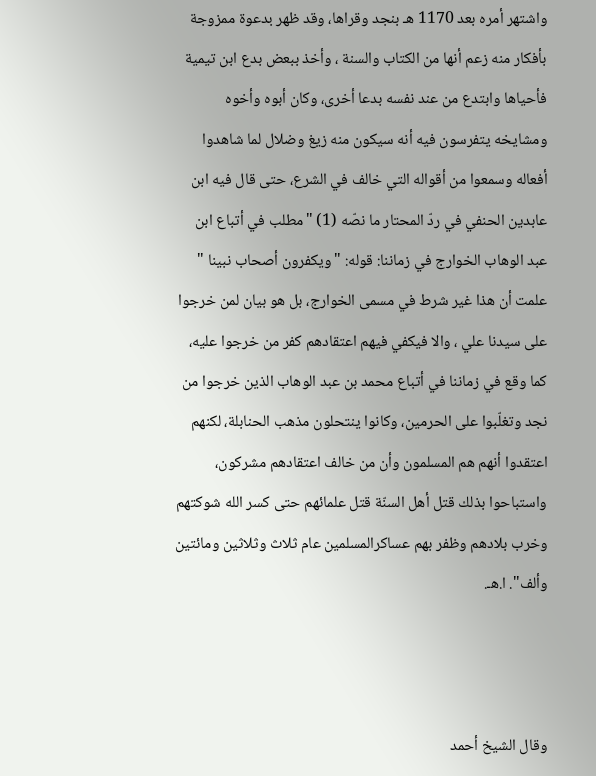واشتهر أمره بعد 1170 هـ بنجد وقراها، وقد ظهر بدعوة ممزوجة بأفكار منه زعم أنها من الكتاب والسنة ، وأخذ ببعض بدع ابن تيمية فأحياها وابتدع من عند نفسه بدعا أخرى، وكان أبوه وأخوه ومشايخه يتفرسون فيه أنه سيكون منه زيغ وضلال لما شاهدوا أفعاله وسمعوا من أقواله التي خالف في الشرع، حتى قال فيه ابن عابدين الحنفي في ردّ المحتار ما نصّه (1) "مطلب في أتباع ابن عبد الوهاب الخوارج في زماننا: قوله: "ويكفرون أصحاب نبينا " علمت أن هذا غير شرط في مسمى الخوارج، بل هو بيان لمن خرجوا على سيدنا علي ، والا فيكفي فيهم اعتقادهم كفر من خرجوا عليه، كما وقع في زماننا في أتباع محمد بن عبد الوهاب الذين خرجوا من نجد وتغلّبوا على الحرمين، وكانوا ينتحلون مذهب الحنابلة، لكنهم اعتقدوا أنهم هم المسلمون وأن من خالف اعتقادهم مشركون، واستباحوا بذلك قتل أهل السنّة قتل علمائهم حتى كسر الله شوكتهم وخرب بلادهم وظفر بهم عساكرالمسلمين عام ثلاث وثلاثين ومائتين وألف". ا.هـ.



وقال الشيخ أحمد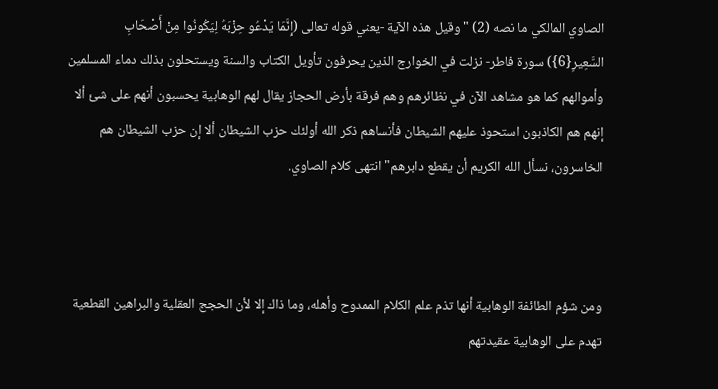الصاوي المالكي ما نصه (2) "وقيل هذه الآية -يعني قوله تعالى (إِنَّمَا يَدْعُو حِزْبَهُ لِيَكُونُوا مِنْ أَصْحَابِ السَّعِيرِ{6}) سورة فاطر- نزلت في الخوارج الذين يحرفون تأويل الكتاب والسنة ويستحلون بذلك دماء المسلمين وأموالهم كما هو مشاهد الآن في نظائرهم وهم فرقة بأرض الحجاز يقال لهم الوهابية يحسبون أنهم على شئ ألا إنهم هم الكاذبون استحوذ عليهم الشيطان فأنساهم ذكر الله أولئك حزب الشيطان ألا إن حزب الشيطان هم الخاسرون، نسأل الله الكريم أن يقطع دابرهم" انتهى كلام الصاوي.



ومن شؤم الطائفة الوهابية أنها تذم علم الكلام الممدوح وأهله، وما ذاك إلا لأن الحجج العقلية والبراهين القطعية تهدم على الوهابية عقيدتهم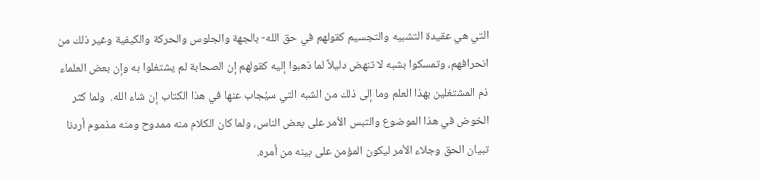التي هي عقيدة التشبيه والتجسيم كقولهم في حق الله- بالجهة والجلوس والحركة والكيفية وغير ذلك من انحرافهم، وتمسكوا بشبه لا تنهض دليلاً لما ذهبوا إليه كقولهم إن الصحابة لم يشتغلوا به وإن بعض العلماء ذم المشتغلين بهذا العلم وما إلى ذلك من الشبه التي سيُجاب عنها في هذا الكتاب إن شاء الله.  ولما كثر الخوض في هذا الموضوع والتبس الأمر على بعض الناس، ولما كان الكلام منه ممدوح ومنه مذموم أردنا تبيان الحق وجلاء الأمر ليكون المؤمن على بينه من أمره.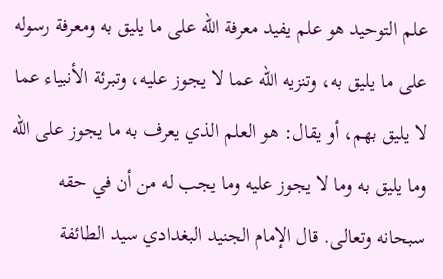علم التوحيد هو علم يفيد معرفة الله على ما يليق به ومعرفة رسوله على ما يليق به، وتنزيه الله عما لا يجوز عليه، وتبرئة الأنبياء عما لا يليق بهم، أو يقال: هو العلم الذي يعرف به ما يجوز على الله وما يليق به وما لا يجوز عليه وما يجب له من أن في حقه سبحانه وتعالى. قال الإمام الجنيد البغدادي سيد الطائفة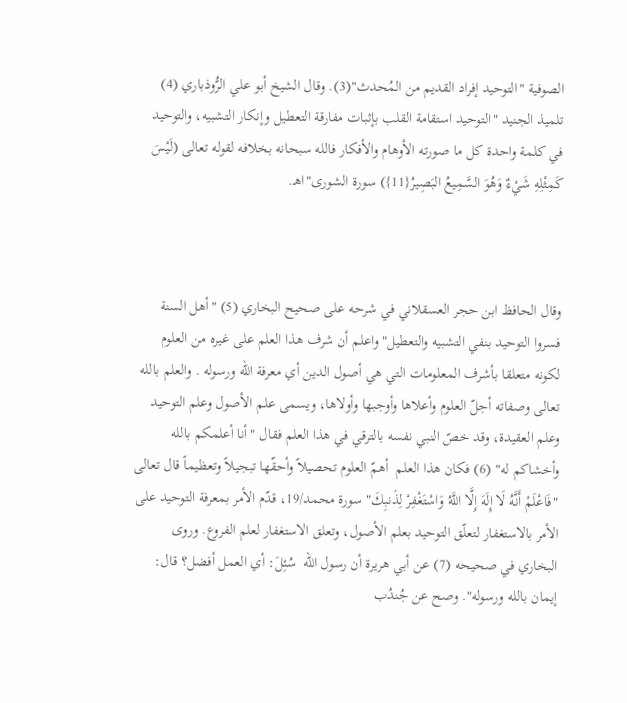الصوفية "التوحيد إفراد القديم من المُحدث"(3). وقال الشيخ أبو علي الرُّوذباري (4) تلميذ الجنيد "التوحيد استقامة القلب بإثبات مفارقة التعطيل وإنكار التشبيه، والتوحيد في كلمة واحدة كل ما صورته الأوهام والأفكار فالله سبحانه بخلافه لقوله تعالى (لَيْسَ كَمِثْلِهِ شَيْءٌ وَهُوَ السَّمِيعُ البَصِيرُ{11}) سورة الشورى"اهـ.



وقال الحافظ ابن حجر العسقلاني في شرحه على صحيح البخاري (5) "أهل السنة فسروا التوحيد بنفي التشبيه والتعطيل" واعلم أن شرف هذا العلم على غيره من العلوم لكونه متعلقا بأشرف المعلومات التي هي أصول الدين أي معرفة الله ورسوله . والعلم بالله تعالى وصفاته أجلّ العلوم وأعلاها وأوجبها وأولاها، ويسمى علم الأصول وعلم التوحيد وعلم العقيدة، وقد خصّ النبي نفسه بالترقي في هذا العلم فقال "أنا أعلمكم بالله وأخشاكم له" (6) فكان هذا العلم  أهمّ العلوم تحصيلاً وأحقّها تبجيلاً وتعظيماً قال تعالى "فَاعْلَمْ أَنَّهُ لَا إِلَهَ إِلَّا اللَّهُ وَاسْتَغْفِرْ لِذَنبِكَ" سورة محمد/19، قدّم الأمر بمعرفة التوحيد على الأمر بالاستغفار لتعلّق التوحيد بعلم الأصول، وتعلق الاستغفار لعلم الفروع. وروى البخاري في صحيحه (7) عن أبي هريرة أن رسول الله  سُئِلَ: أي العمل أفضل؟ قال: إيمان بالله ورسوله". وصح عن جُندُب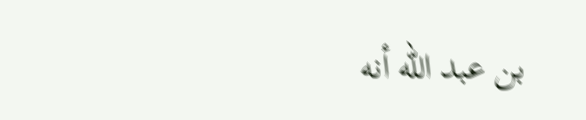بن عبد الله أنه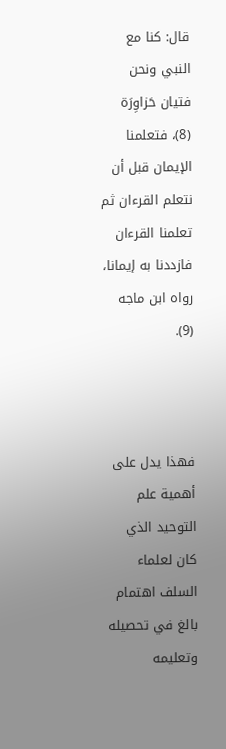قال: كنا مع النبي ونحن فتيان حَزاوِرَة (8)، فتعلمنا الإيمان قبل أن نتعلم القرءان ثم تعلمنا القرءان فازددنا به إيمانا، رواه ابن ماجه (9).



فهذا يدل على أهمية علم التوحيد الذي كان لعلماء السلف اهتمام بالغ في تحصيله وتعليمه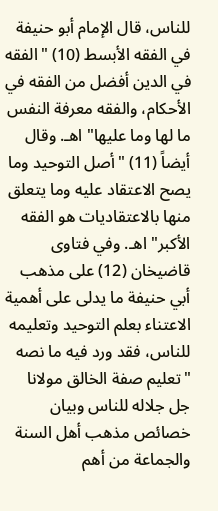للناس، قال الإمام أبو حنيفة في الفقه الأبسط (10) "الفقه في الدين أفضل من الفقه في الأحكام، والفقه معرفة النفس ما لها وما عليها" اهـ. وقال أيضاً (11) "أصل التوحيد وما يصح الاعتقاد عليه وما يتعلق منها بالاعتقاديات هو الفقه الأكبر" اهـ. وفي فتاوى قاضيخان (12) على مذهب أبي حنيفة ما يدلى على أهمية الاعتناء بعلم التوحيد وتعليمه للناس، فقد ورد فيه ما نصه "تعليم صفة الخالق مولانا جل جلاله للناس وبيان خصائص مذهب أهل السنة والجماعة من أهم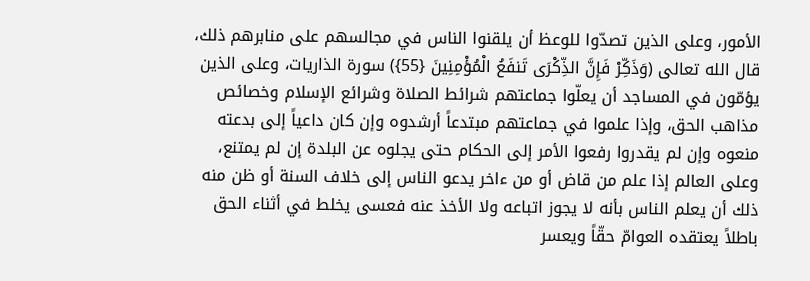الأمور، وعلى الذين تصدّوا للوعظ أن يلقنوا الناس في مجالسهم على منابرهم ذلك، قال الله تعالى (وَذَكِّرْ فَإِنَّ الذِّكْرَى تَنفَعُ الْمُؤْمِنِينَ {55}) سورة الذاريات، وعلى الذين يؤمّون في المساجد أن يعلّوا جماعتهم شرائط الصلاة وشرائع الإسلام وخصائص مذاهب الحق، وإذا علموا في جماعتهم مبتدعاً أرشدوه وإن كان داعياً إلى بدعته منعوه وإن لم يقدروا رفعوا الأمر إلى الحكام حتى يجلوه عن البلدة إن لم يمتنع، وعلى العالم إذا علم من قاض أو من ءاخر يدعو الناس إلى خلاف السنة أو ظن منه ذلك أن يعلم الناس بأنه لا يجوز اتباعه ولا الأخذ عنه فعسى يخلط في أثناء الحق باطلاً يعتقده العوامّ حقّاً ويعسر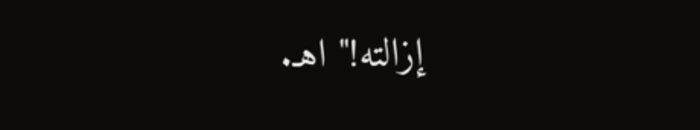إزالته!" اهـ.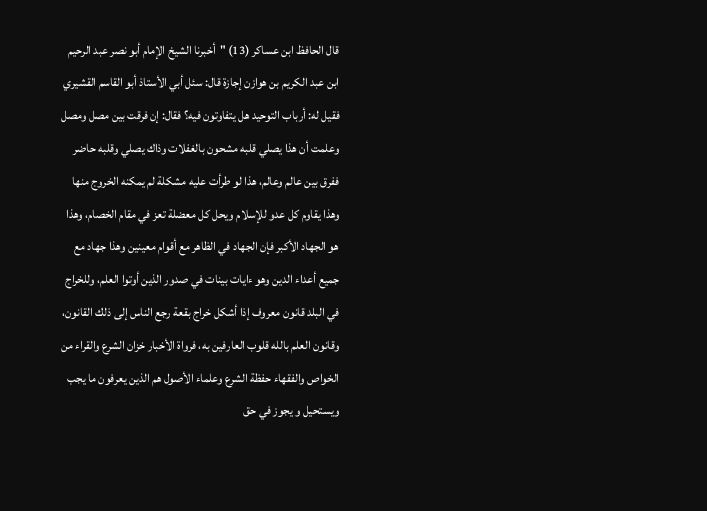قال الحافظ ابن عساكر (13) "أخبرنا الشيخ الإمام أبو نصر عبد الرحيم ابن عبد الكريم بن هوازن إجازة قال: سئل أبي الأستاذ أبو القاسم القشيري فقيل له: أرباب التوحيد هل يتفاوتون فيه؟ فقال: إن فرقت بين مصل ومصل وعلمت أن هذا يصلي قلبه مشحون بالغفلات وذاك يصلي وقلبه حاضر ففرق بين عالم وعالم، هذا لو طرأت عليه مشكلة لم يمكنه الخروج منها وهذا يقاوم كل عدو للإسلام ويحل كل معضلة تعز في مقام الخصام، وهذا هو الجهاد الأكبر فإن الجهاد في الظاهر مع أقوام معينين وهذا جهاد مع جميع أعداء الدين وهو ءايات بينات في صدور الذين أوتوا العلم، وللخراج في البلد قانون معروف إذا أشكل خراج بقعة رجع الناس إلى ذلك القانون، وقانون العلم بالله قلوب العارفين به، فرواة الأخبار خزان الشرع والقراء من الخواص والفقهاء حفظة الشرع وعلماء الأصول هم الذين يعرفون ما يجب ويستحيل و يجوز في حق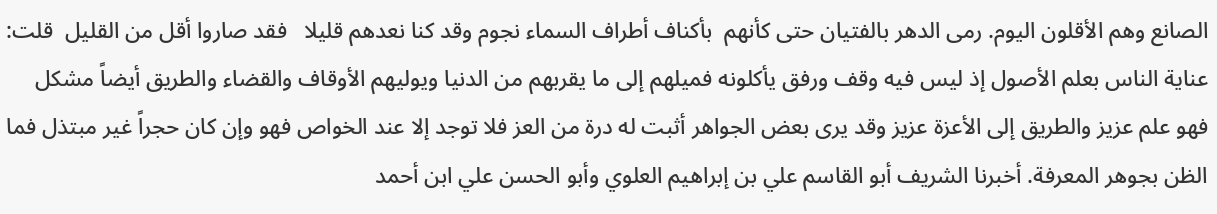الصانع وهم الأقلون اليوم. رمى الدهر بالفتيان حتى كأنهم  بأكناف أطراف السماء نجوم وقد كنا نعدهم قليلا   فقد صاروا أقل من القليل  قلت: عناية الناس بعلم الأصول إذ ليس فيه وقف ورفق يأكلونه فميلهم إلى ما يقربهم من الدنيا ويوليهم الأوقاف والقضاء والطريق أيضاً مشكل فهو علم عزيز والطريق إلى الأعزة عزيز وقد يرى بعض الجواهر أثبت له درة من العز فلا توجد إلا عند الخواص فهو وإن كان حجراً غير مبتذل فما الظن بجوهر المعرفة. أخبرنا الشريف أبو القاسم علي بن إبراهيم العلوي وأبو الحسن علي ابن أحمد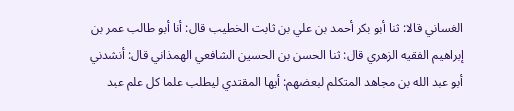الغساني قالا: ثنا أبو بكر أحمد بن علي بن ثابت الخطيب قال: أنا أبو طالب عمر بن إبراهيم الفقيه الزهري قال: ثنا الحسن بن الحسين الشافعي الهمذاني قال: أنشدني أبو عبد الله بن مجاهد المتكلم لبعضهم: أيها المقتدي ليطلب علما كل علم عبد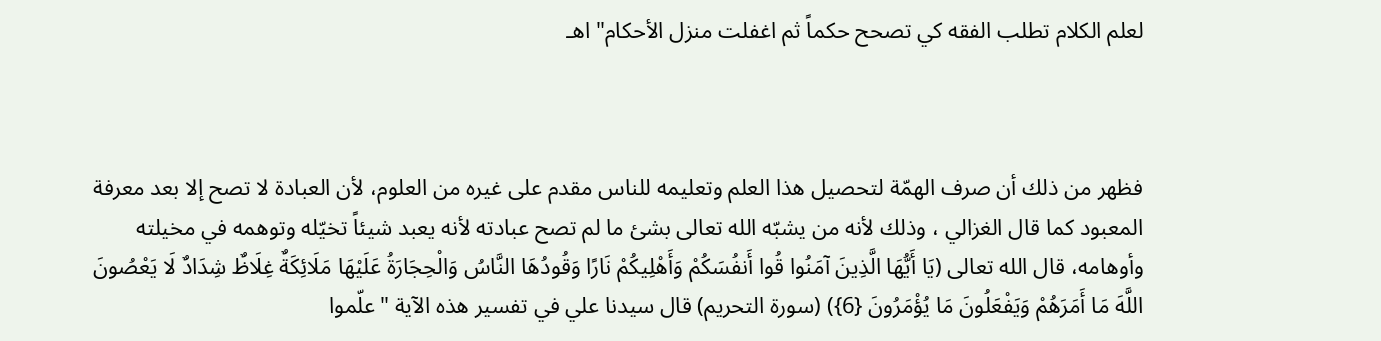لعلم الكلام تطلب الفقه كي تصحح حكماً ثم اغفلت منزل الأحكام" اهـ



فظهر من ذلك أن صرف الهمّة لتحصيل هذا العلم وتعليمه للناس مقدم على غيره من العلوم، لأن العبادة لا تصح إلا بعد معرفة المعبود كما قال الغزالي ، وذلك لأنه من يشبّه الله تعالى بشئ ما لم تصح عبادته لأنه يعبد شيئاً تخيّله وتوهمه في مخيلته وأوهامه، قال الله تعالى (يَا أَيُّهَا الَّذِينَ آمَنُوا قُوا أَنفُسَكُمْ وَأَهْلِيكُمْ نَارًا وَقُودُهَا النَّاسُ وَالْحِجَارَةُ عَلَيْهَا مَلَائِكَةٌ غِلَاظٌ شِدَادٌ لَا يَعْصُونَ اللَّهَ مَا أَمَرَهُمْ وَيَفْعَلُونَ مَا يُؤْمَرُونَ {6}) (سورة التحريم) قال سيدنا علي في تفسير هذه الآية "علّموا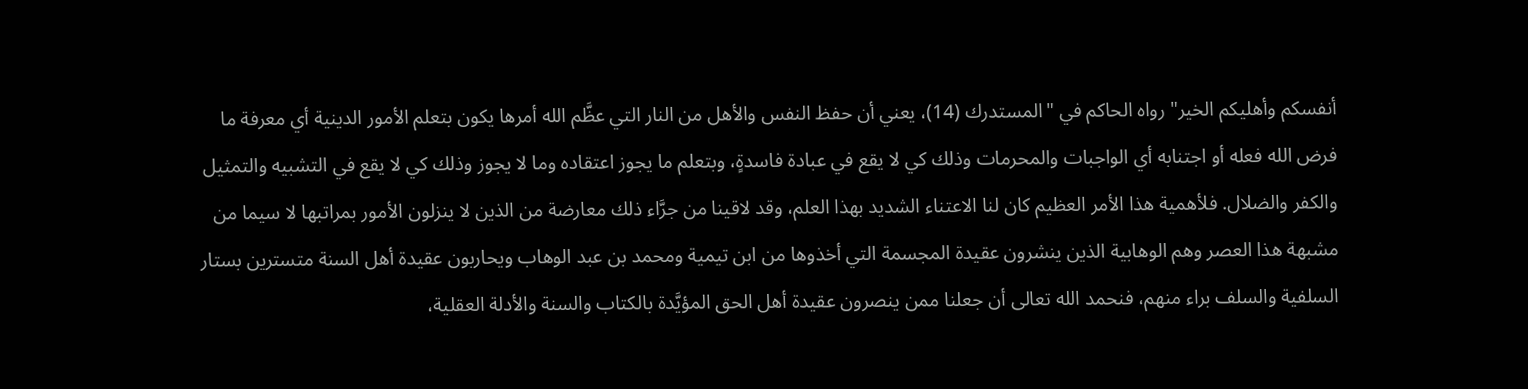أنفسكم وأهليكم الخير" رواه الحاكم في "المستدرك (14)، يعني أن حفظ النفس والأهل من النار التي عظَّم الله أمرها يكون بتعلم الأمور الدينية أي معرفة ما فرض الله فعله أو اجتنابه أي الواجبات والمحرمات وذلك كي لا يقع في عبادة فاسدةٍ، وبتعلم ما يجوز اعتقاده وما لا يجوز وذلك كي لا يقع في التشبيه والتمثيل والكفر والضلال. فلأهمية هذا الأمر العظيم كان لنا الاعتناء الشديد بهذا العلم، وقد لاقينا من جرَّاء ذلك معارضة من الذين لا ينزلون الأمور بمراتبها لا سيما من مشبهة هذا العصر وهم الوهابية الذين ينشرون عقيدة المجسمة التي أخذوها من ابن تيمية ومحمد بن عبد الوهاب ويحاربون عقيدة أهل السنة متسترين بستار السلفية والسلف براء منهم، فنحمد الله تعالى أن جعلنا ممن ينصرون عقيدة أهل الحق المؤيَّدة بالكتاب والسنة والأدلة العقلية،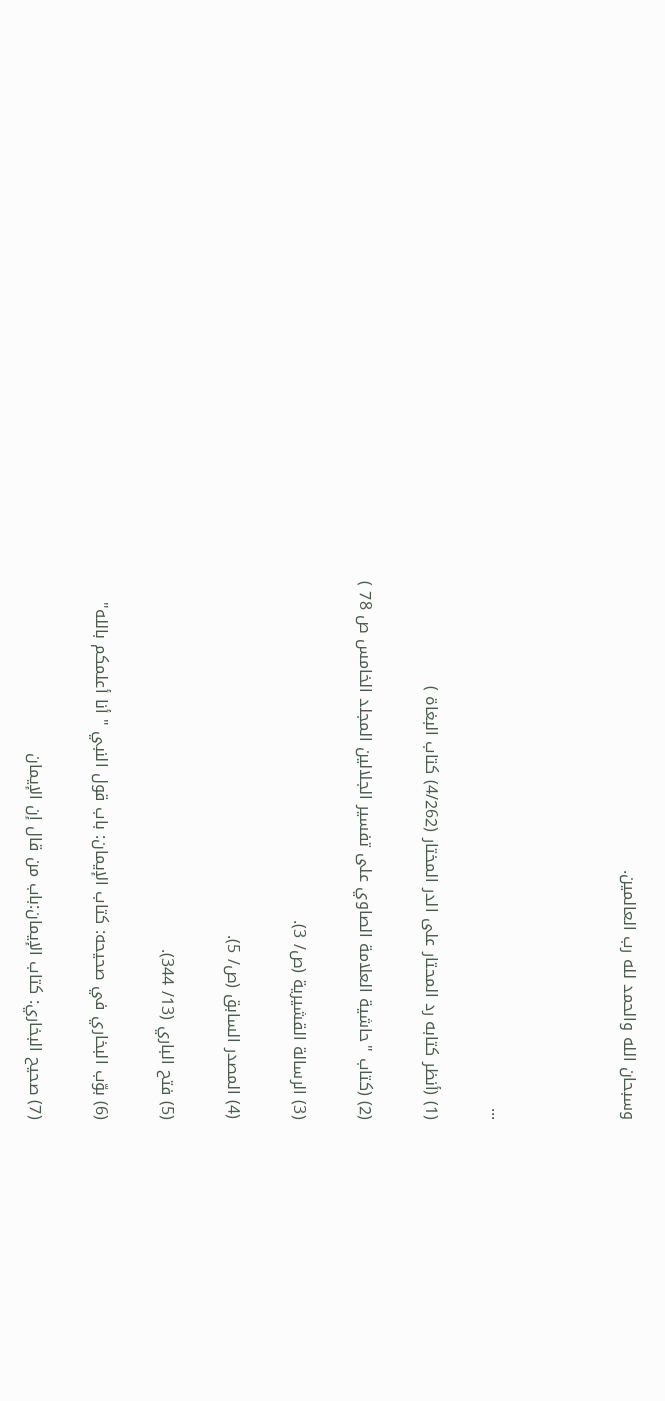وسبحان الله والحمد لله رب العالمين.



...

(1) (أنظر كتابه رد المحتار على الدر المختار (4/262) كتاب البغاة )

(2) (كتاب "حاشية العلامة الصاوي على تفسير الجلالين المجلد الخامس ص 78 )

(3) الرسالة القشيرية (ص/ 3).

(4) المصدر السابق (ص/ 5).

(5) فتح الباري (13/ 344).

(6) بوّب البخاري في صحيحه: كتاب الإيمان: باب قول النبي " أنا أعلمكم بالله"

(7) صحيح البخاري: كتاب الإيمان:باب من قال إن الإيمان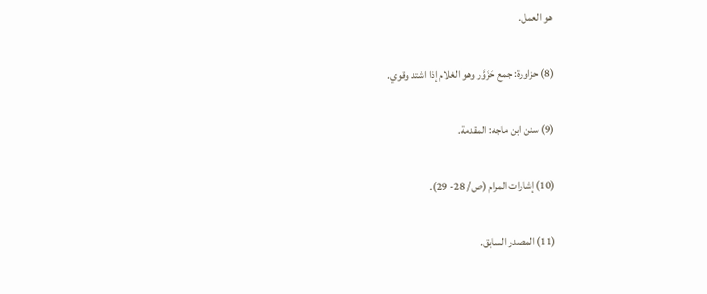هو العمل.

(8) حزاورة: جمع حَزَوَّر وهو الغلام إذا اشتد وقوي.

(9) سنن ابن ماجه: المقدمة.

(10) إشارات المرام (ص/ 28- 29).

(11) المصدر السابق.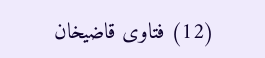(12) فتاوى قاضيخان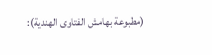(مطبوعة بهامش الفتاوى الهندية):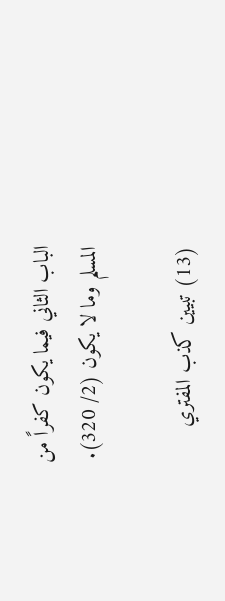الباب الثاني فيما يكون كفراً من المسلم وما لا يكون (2/ 320).

(13) تبيين كذب المفتري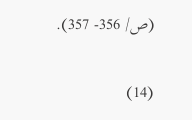(ص/ 356- 357).

(14)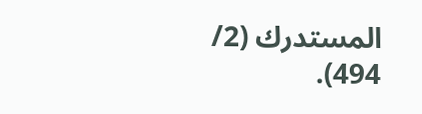المستدرك (2/ 494).